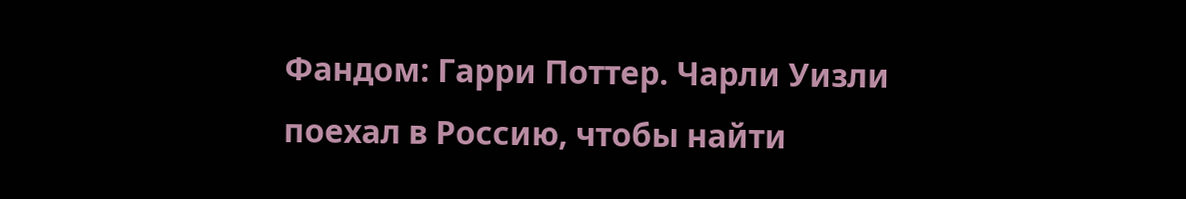Фандом: Гарри Поттер. Чарли Уизли поехал в Россию, чтобы найти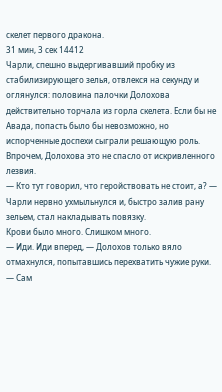скелет первого дракона.
31 мин, 3 сек 14412
Чарли, спешно выдергивавший пробку из стабилизирующего зелья, отвлекся на секунду и оглянулся: половина палочки Долохова действительно торчала из горла скелета. Если бы не Авада, попасть было бы невозможно, но испорченные доспехи сыграли решающую роль.
Впрочем, Долохова это не спасло от искривленного лезвия.
— Кто тут говорил, что геройствовать не стоит, а? — Чарли нервно ухмыльнулся и, быстро залив рану зельем, стал накладывать повязку.
Крови было много. Слишком много.
— Иди. Иди вперед, — Долохов только вяло отмахнулся, попытавшись перехватить чужие руки. — Сам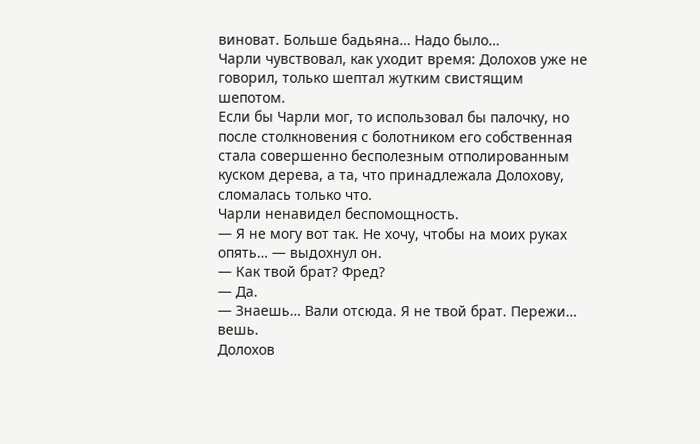виноват. Больше бадьяна… Надо было…
Чарли чувствовал, как уходит время: Долохов уже не говорил, только шептал жутким свистящим шепотом.
Если бы Чарли мог, то использовал бы палочку, но после столкновения с болотником его собственная стала совершенно бесполезным отполированным куском дерева, а та, что принадлежала Долохову, сломалась только что.
Чарли ненавидел беспомощность.
— Я не могу вот так. Не хочу, чтобы на моих руках опять… — выдохнул он.
— Как твой брат? Фред?
— Да.
— Знаешь… Вали отсюда. Я не твой брат. Пережи… вешь.
Долохов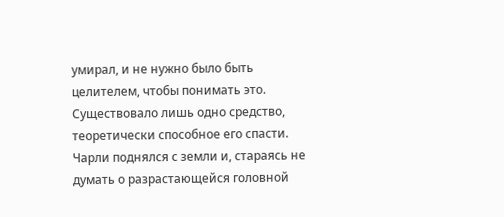умирал, и не нужно было быть целителем, чтобы понимать это.
Существовало лишь одно средство, теоретически способное его спасти.
Чарли поднялся с земли и, стараясь не думать о разрастающейся головной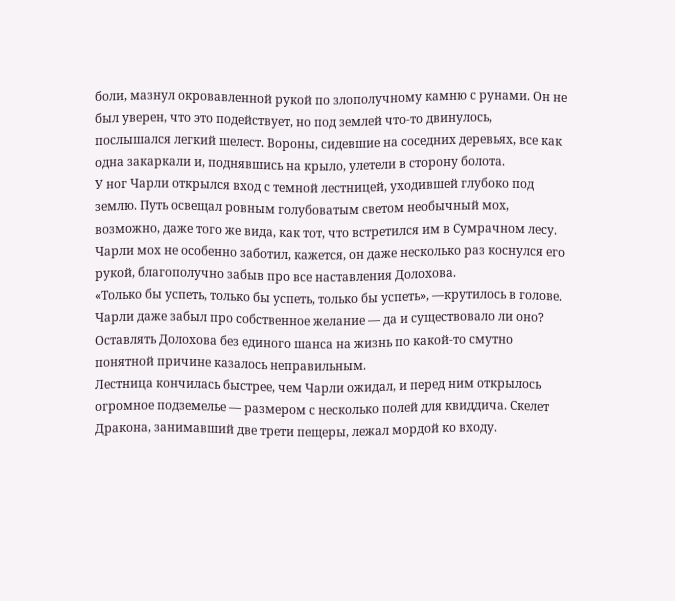боли, мазнул окровавленной рукой по злополучному камню с рунами. Он не был уверен, что это подействует, но под землей что-то двинулось, послышался легкий шелест. Вороны, сидевшие на соседних деревьях, все как одна закаркали и, поднявшись на крыло, улетели в сторону болота.
У ног Чарли открылся вход с темной лестницей, уходившей глубоко под землю. Путь освещал ровным голубоватым светом необычный мох, возможно, даже того же вида, как тот, что встретился им в Сумрачном лесу.
Чарли мох не особенно заботил, кажется, он даже несколько раз коснулся его рукой, благополучно забыв про все наставления Долохова.
«Только бы успеть, только бы успеть, только бы успеть», —крутилось в голове. Чарли даже забыл про собственное желание — да и существовало ли оно?
Оставлять Долохова без единого шанса на жизнь по какой-то смутно понятной причине казалось неправильным.
Лестница кончилась быстрее, чем Чарли ожидал, и перед ним открылось огромное подземелье — размером с несколько полей для квиддича. Скелет Дракона, занимавший две трети пещеры, лежал мордой ко входу.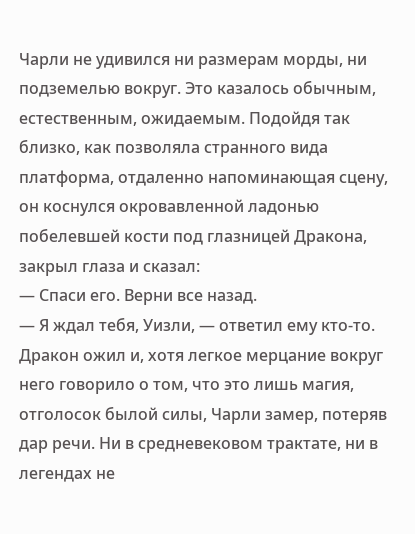Чарли не удивился ни размерам морды, ни подземелью вокруг. Это казалось обычным, естественным, ожидаемым. Подойдя так близко, как позволяла странного вида платформа, отдаленно напоминающая сцену, он коснулся окровавленной ладонью побелевшей кости под глазницей Дракона, закрыл глаза и сказал:
— Спаси его. Верни все назад.
— Я ждал тебя, Уизли, — ответил ему кто-то.
Дракон ожил и, хотя легкое мерцание вокруг него говорило о том, что это лишь магия, отголосок былой силы, Чарли замер, потеряв дар речи. Ни в средневековом трактате, ни в легендах не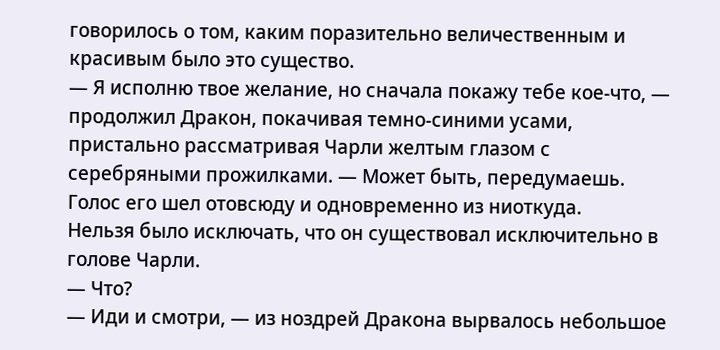говорилось о том, каким поразительно величественным и красивым было это существо.
— Я исполню твое желание, но сначала покажу тебе кое-что, — продолжил Дракон, покачивая темно-синими усами, пристально рассматривая Чарли желтым глазом с серебряными прожилками. — Может быть, передумаешь.
Голос его шел отовсюду и одновременно из ниоткуда.
Нельзя было исключать, что он существовал исключительно в голове Чарли.
— Что?
— Иди и смотри, — из ноздрей Дракона вырвалось небольшое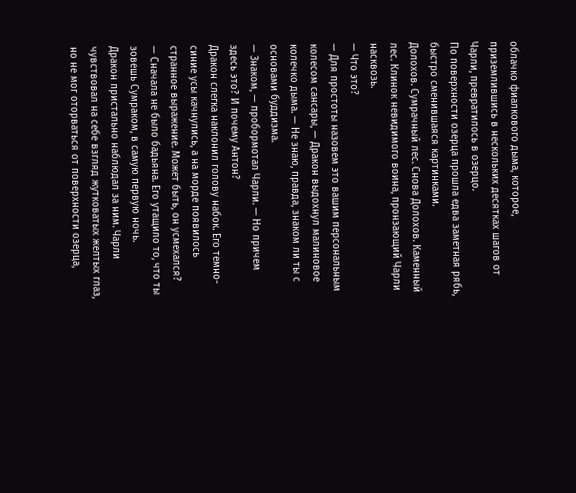облачко фиалкового дыма, которое, приземлившись в нескольких десятках шагов от Чарли, превратилось в озерцо.
По поверхности озерца прошла едва заметная рябь, быстро сменившаяся картинками.
Долохов. Сумрачный лес. Снова Долохов. Каменный лес. Клинок невидимого воина, пронзающий Чарли насквозь.
— Что это?
— Для простоты назовем это вашим персональным колесом сансары, — Дракон выдохнул малиновое колечко дыма. — Не знаю, правда, знаком ли ты с основами буддизма.
— Знаком, — пробормотал Чарли. — Но причем здесь это? И почему Антон?
Дракон слегка наклонил голову набок. Его темно-синие усы качнулись, а на морде появилось странное выражение. Может быть, он усмехался?
— Сначала не было бадьяна. Его утащило то, что ты зовешь Сумраком, в самую первую ночь.
Дракон пристально наблюдал за ним. Чарли чувствовал на себе взгляд жутковатых желтых глаз, но не мог оторваться от поверхности озерца,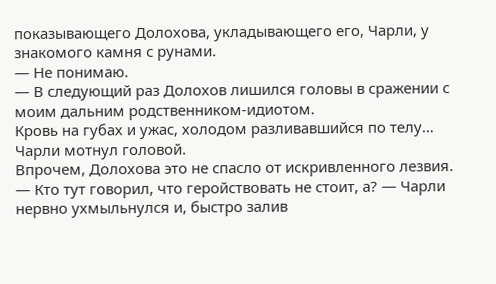показывающего Долохова, укладывающего его, Чарли, у знакомого камня с рунами.
— Не понимаю.
— В следующий раз Долохов лишился головы в сражении с моим дальним родственником-идиотом.
Кровь на губах и ужас, холодом разливавшийся по телу…
Чарли мотнул головой.
Впрочем, Долохова это не спасло от искривленного лезвия.
— Кто тут говорил, что геройствовать не стоит, а? — Чарли нервно ухмыльнулся и, быстро залив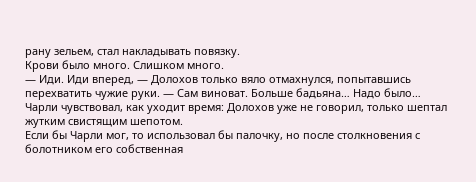рану зельем, стал накладывать повязку.
Крови было много. Слишком много.
— Иди. Иди вперед, — Долохов только вяло отмахнулся, попытавшись перехватить чужие руки. — Сам виноват. Больше бадьяна… Надо было…
Чарли чувствовал, как уходит время: Долохов уже не говорил, только шептал жутким свистящим шепотом.
Если бы Чарли мог, то использовал бы палочку, но после столкновения с болотником его собственная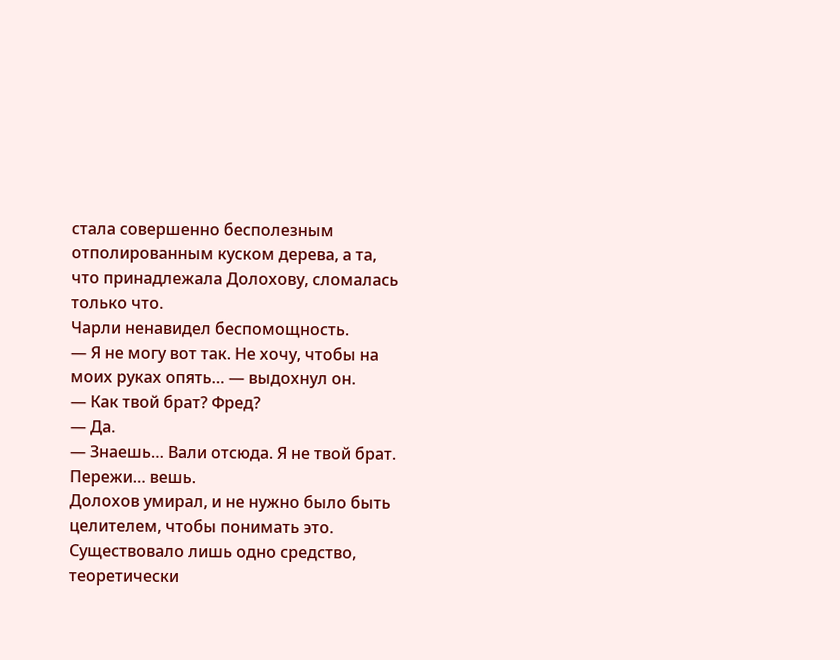стала совершенно бесполезным отполированным куском дерева, а та, что принадлежала Долохову, сломалась только что.
Чарли ненавидел беспомощность.
— Я не могу вот так. Не хочу, чтобы на моих руках опять… — выдохнул он.
— Как твой брат? Фред?
— Да.
— Знаешь… Вали отсюда. Я не твой брат. Пережи… вешь.
Долохов умирал, и не нужно было быть целителем, чтобы понимать это.
Существовало лишь одно средство, теоретически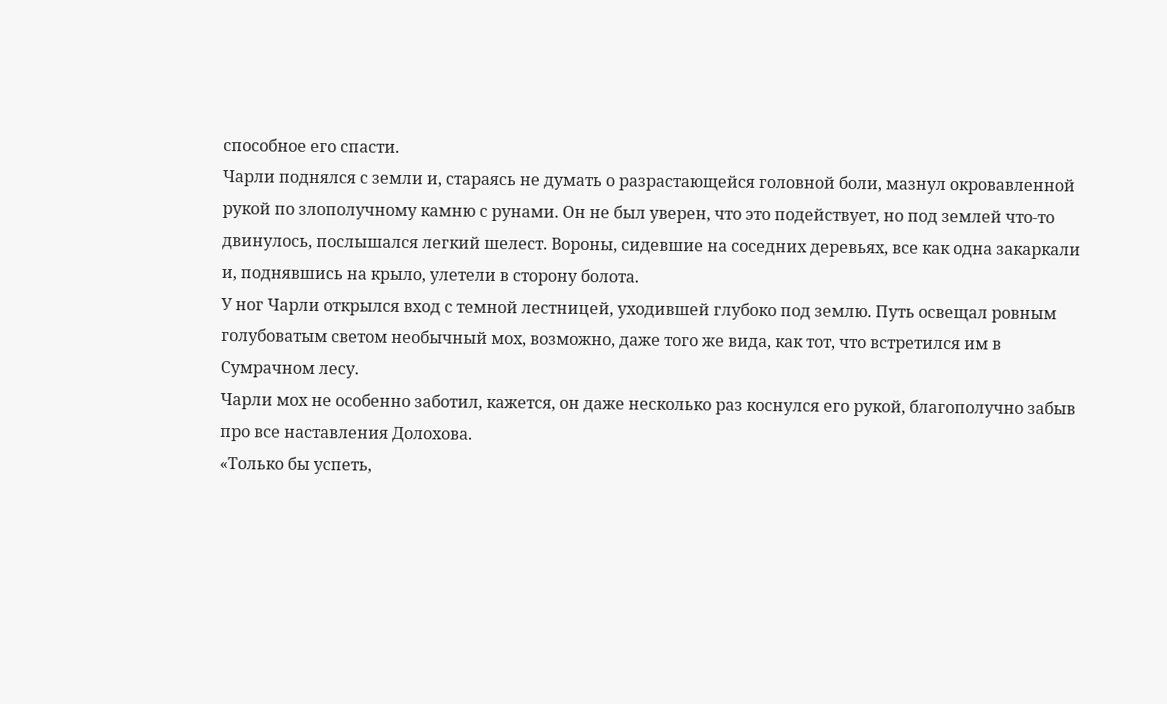способное его спасти.
Чарли поднялся с земли и, стараясь не думать о разрастающейся головной боли, мазнул окровавленной рукой по злополучному камню с рунами. Он не был уверен, что это подействует, но под землей что-то двинулось, послышался легкий шелест. Вороны, сидевшие на соседних деревьях, все как одна закаркали и, поднявшись на крыло, улетели в сторону болота.
У ног Чарли открылся вход с темной лестницей, уходившей глубоко под землю. Путь освещал ровным голубоватым светом необычный мох, возможно, даже того же вида, как тот, что встретился им в Сумрачном лесу.
Чарли мох не особенно заботил, кажется, он даже несколько раз коснулся его рукой, благополучно забыв про все наставления Долохова.
«Только бы успеть,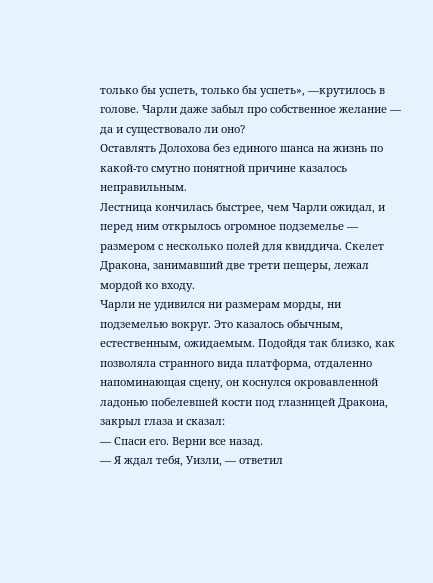только бы успеть, только бы успеть», —крутилось в голове. Чарли даже забыл про собственное желание — да и существовало ли оно?
Оставлять Долохова без единого шанса на жизнь по какой-то смутно понятной причине казалось неправильным.
Лестница кончилась быстрее, чем Чарли ожидал, и перед ним открылось огромное подземелье — размером с несколько полей для квиддича. Скелет Дракона, занимавший две трети пещеры, лежал мордой ко входу.
Чарли не удивился ни размерам морды, ни подземелью вокруг. Это казалось обычным, естественным, ожидаемым. Подойдя так близко, как позволяла странного вида платформа, отдаленно напоминающая сцену, он коснулся окровавленной ладонью побелевшей кости под глазницей Дракона, закрыл глаза и сказал:
— Спаси его. Верни все назад.
— Я ждал тебя, Уизли, — ответил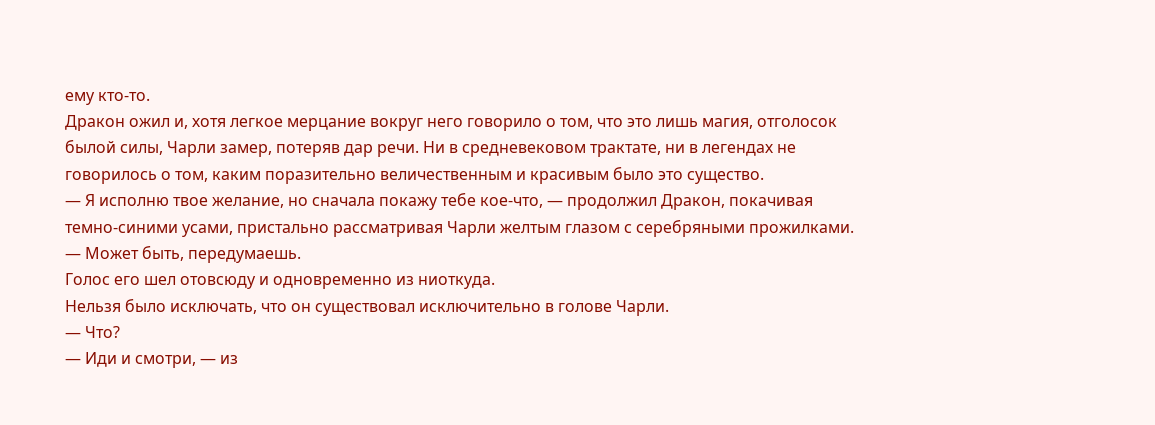ему кто-то.
Дракон ожил и, хотя легкое мерцание вокруг него говорило о том, что это лишь магия, отголосок былой силы, Чарли замер, потеряв дар речи. Ни в средневековом трактате, ни в легендах не говорилось о том, каким поразительно величественным и красивым было это существо.
— Я исполню твое желание, но сначала покажу тебе кое-что, — продолжил Дракон, покачивая темно-синими усами, пристально рассматривая Чарли желтым глазом с серебряными прожилками. — Может быть, передумаешь.
Голос его шел отовсюду и одновременно из ниоткуда.
Нельзя было исключать, что он существовал исключительно в голове Чарли.
— Что?
— Иди и смотри, — из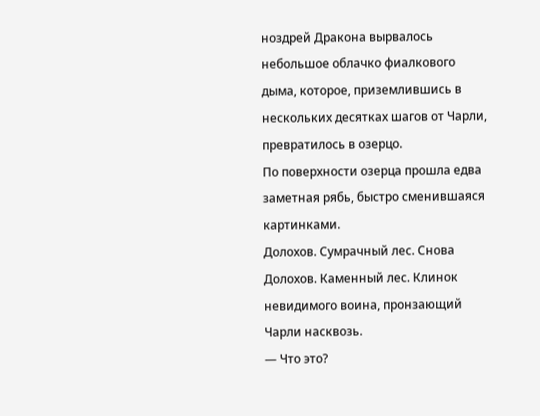ноздрей Дракона вырвалось небольшое облачко фиалкового дыма, которое, приземлившись в нескольких десятках шагов от Чарли, превратилось в озерцо.
По поверхности озерца прошла едва заметная рябь, быстро сменившаяся картинками.
Долохов. Сумрачный лес. Снова Долохов. Каменный лес. Клинок невидимого воина, пронзающий Чарли насквозь.
— Что это?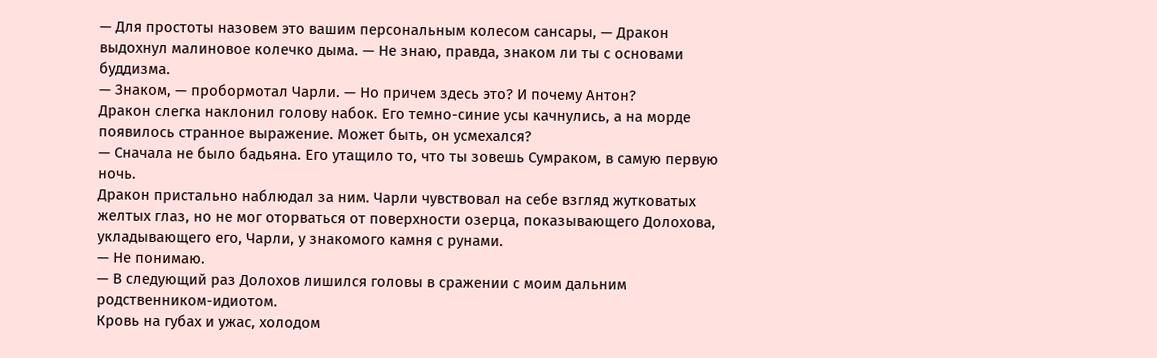— Для простоты назовем это вашим персональным колесом сансары, — Дракон выдохнул малиновое колечко дыма. — Не знаю, правда, знаком ли ты с основами буддизма.
— Знаком, — пробормотал Чарли. — Но причем здесь это? И почему Антон?
Дракон слегка наклонил голову набок. Его темно-синие усы качнулись, а на морде появилось странное выражение. Может быть, он усмехался?
— Сначала не было бадьяна. Его утащило то, что ты зовешь Сумраком, в самую первую ночь.
Дракон пристально наблюдал за ним. Чарли чувствовал на себе взгляд жутковатых желтых глаз, но не мог оторваться от поверхности озерца, показывающего Долохова, укладывающего его, Чарли, у знакомого камня с рунами.
— Не понимаю.
— В следующий раз Долохов лишился головы в сражении с моим дальним родственником-идиотом.
Кровь на губах и ужас, холодом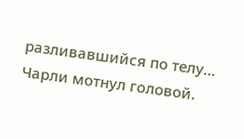разливавшийся по телу…
Чарли мотнул головой.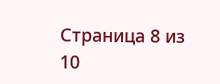Страница 8 из 10